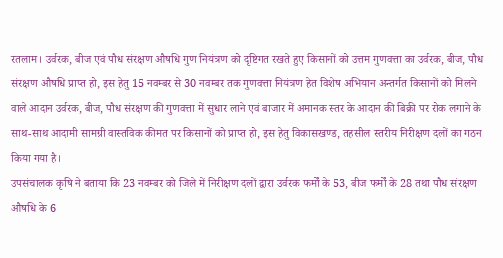रतलाम। उर्वरक, बीज एवं पौध संरक्षण औषधि गुण नियंत्रण को दृष्टिगत रखते हुए किसानों को उत्तम गुणवत्ता का उर्वरक, बीज, पौध संरक्षण औषधि प्राप्त हो, इस हेतु 15 नवम्बर से 30 नवम्बर तक गुणवत्ता नियंत्रण हेत विशेष अभियान अन्तर्गत किसानों को मिलने वाले आदान उर्वरक, बीज, पौध संरक्षण की गुणवत्ता में सुधार लाने एवं बाजार में अमानक स्तर के आदान की बिक्री पर रोक लगाने के साथ-साथ आदामी सामग्री वास्तविक कीमत पर किसानों को प्राप्त हो, इस हेतु विकासखण्ड, तहसील स्तरीय निरीक्षण दलों का गठन किया गया है।
उपसंचालक कृषि ने बताया कि 23 नवम्बर को जिले में निरीक्षण दलों द्वारा उर्वरक फर्मों के 53, बीज फर्मों के 28 तथा पौध संरक्षण औषधि के 6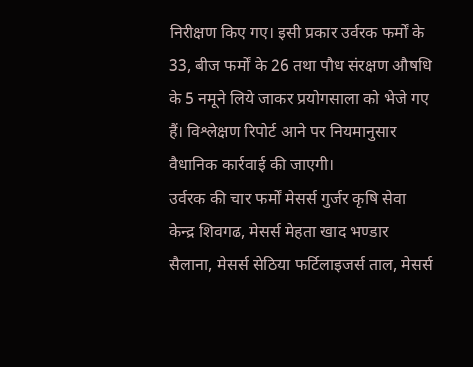निरीक्षण किए गए। इसी प्रकार उर्वरक फर्मों के 33, बीज फर्मों के 26 तथा पौध संरक्षण औषधि के 5 नमूने लिये जाकर प्रयोगसाला को भेजे गए हैं। विश्लेक्षण रिपोर्ट आने पर नियमानुसार वैधानिक कार्रवाई की जाएगी।
उर्वरक की चार फर्मों मेसर्स गुर्जर कृषि सेवा केन्द्र शिवगढ, मेसर्स मेहता खाद भण्डार सैलाना, मेसर्स सेठिया फर्टिलाइजर्स ताल, मेसर्स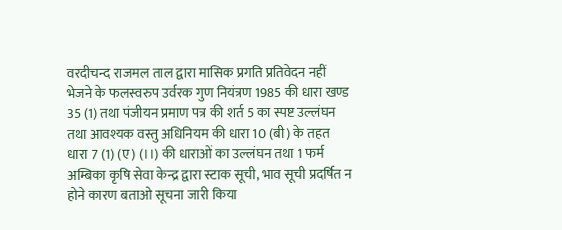वरदीचन्द राजमल ताल द्वारा मासिक प्रगति प्रतिवेदन नहीं भेजने के फलस्वरुप उर्वरक गुण नियंत्रण 1985 की धारा खण्ड 35 (1) तथा पंजीयन प्रमाण पत्र की शर्त 5 का स्पष्ट उल्लंघन तथा आवश्यक वस्तु अधिनियम की धारा 10 (बी) के तहत धारा 7 (1) (ए) (।।) की धाराओं का उल्लंघन तथा 1 फर्म अम्बिका कृषि सेवा केन्द्र द्वारा स्टाक सूची, भाव सूची प्रदर्षित न होने कारण बताओ सूचना जारी किया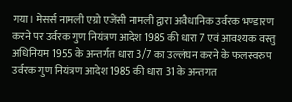गया। मेसर्स नामली एग्रो एजेंसी नामली द्वारा अवैधानिक उर्वरक भण्डारण करने पर उर्वरक गुण नियंत्रण आदेश 1985 की धारा 7 एवं आवश्यक वस्तु अधिनियम 1955 के अन्तर्गत धारा 3/7 का उल्लंघन करने के फलस्वरुप उर्वरक गुण नियंत्रण आदेश 1985 की धारा 31 के अन्तगत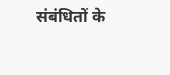संबंधितों के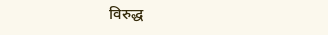विरुद्ध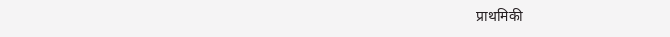प्राथमिकी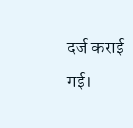दर्ज कराई गई।